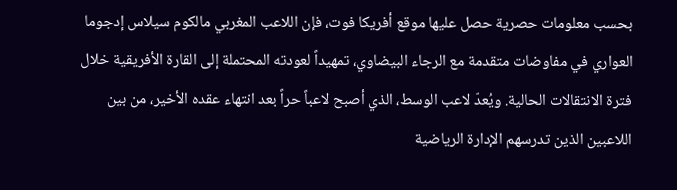بحسب معلومات حصرية حصل عليها موقع أفريكا فوت، فإن اللاعب المغربي مالكوم سيلاس إدجوما العواري في مفاوضات متقدمة مع الرجاء البيضاوي، تمهيداً لعودته المحتملة إلى القارة الأفريقية خلال فترة الانتقالات الحالية. ويُعدّ لاعب الوسط، الذي أصبح لاعباً حراً بعد انتهاء عقده الأخير، من بين اللاعبين الذين تدرسهم الإدارة الرياضية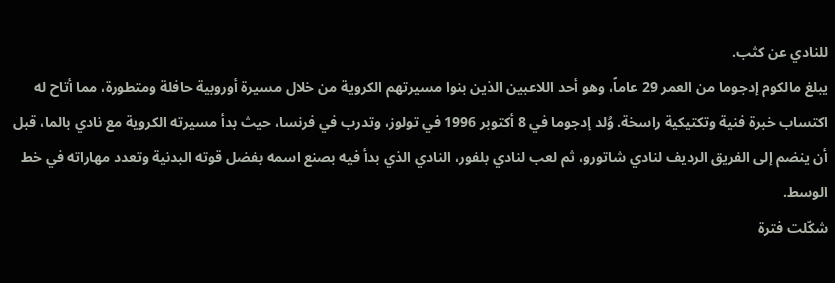للنادي عن كثب.
يبلغ مالكوم إدجوما من العمر 29 عاماً، وهو أحد اللاعبين الذين بنوا مسيرتهم الكروية من خلال مسيرة أوروبية حافلة ومتطورة، مما أتاح له اكتساب خبرة فنية وتكتيكية راسخة. وُلد إدجوما في 8 أكتوبر 1996 في تولوز، وتدرب في فرنسا، حيث بدأ مسيرته الكروية مع نادي بالما، قبل أن ينضم إلى الفريق الرديف لنادي شاتورو، ثم لعب لنادي بلفور، النادي الذي بدأ فيه بصنع اسمه بفضل قوته البدنية وتعدد مهاراته في خط الوسط.
شكّلت فترة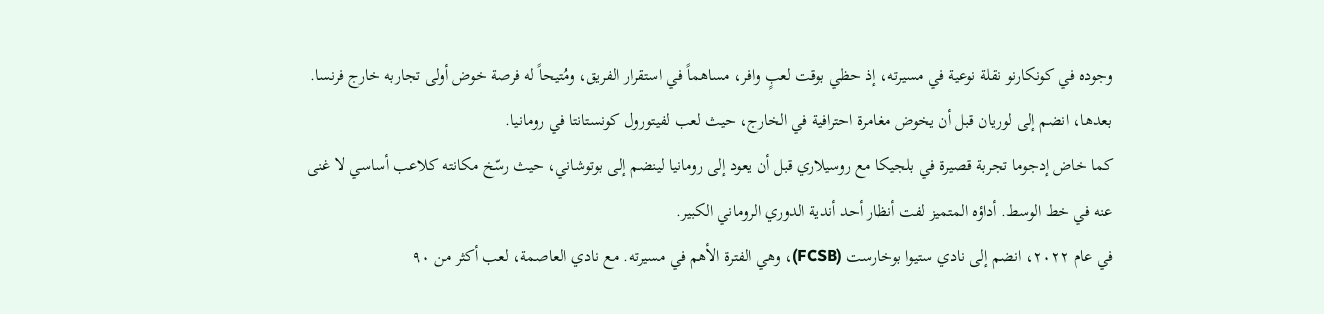وجوده في كونكارنو نقلة نوعية في مسيرته، إذ حظي بوقت لعبٍ وافر، مساهماً في استقرار الفريق، ومُتيحاً له فرصة خوض أولى تجاربه خارج فرنسا. بعدها، انضم إلى لوريان قبل أن يخوض مغامرة احترافية في الخارج، حيث لعب لفيتورول كونستانتا في رومانيا.
كما خاض إدجوما تجربة قصيرة في بلجيكا مع روسيلاري قبل أن يعود إلى رومانيا لينضم إلى بوتوشاني، حيث رسّخ مكانته كلاعب أساسي لا غنى عنه في خط الوسط. أداؤه المتميز لفت أنظار أحد أندية الدوري الروماني الكبير.
في عام ٢٠٢٢، انضم إلى نادي ستيوا بوخارست (FCSB)، وهي الفترة الأهم في مسيرته. مع نادي العاصمة، لعب أكثر من ٩٠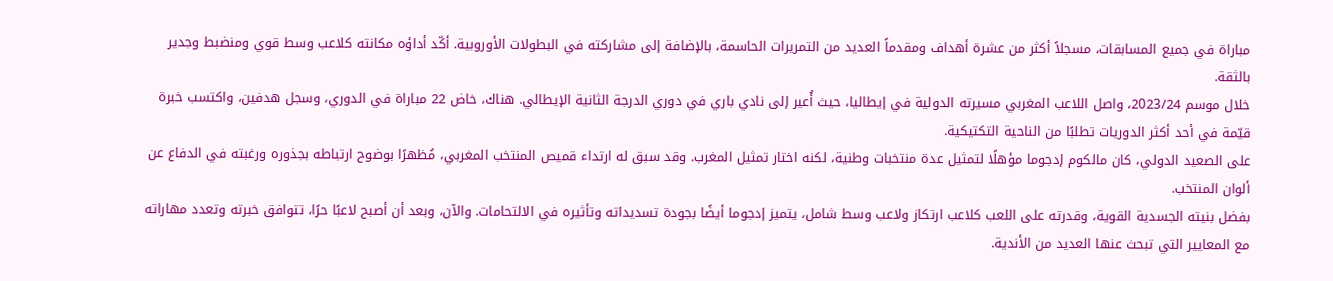مباراة في جميع المسابقات، مسجلاً أكثر من عشرة أهداف ومقدماً العديد من التمريرات الحاسمة، بالإضافة إلى مشاركته في البطولات الأوروبية. أكّد أداؤه مكانته كلاعب وسط قوي ومنضبط وجدير بالثقة.
خلال موسم 2023/24، واصل اللاعب المغربي مسيرته الدولية في إيطاليا، حيث أُعير إلى نادي باري في دوري الدرجة الثانية الإيطالي. هناك، خاض 22 مباراة في الدوري، وسجل هدفين، واكتسب خبرة قيّمة في أحد أكثر الدوريات تطلبًا من الناحية التكتيكية.
على الصعيد الدولي، كان مالكوم إدجوما مؤهلًا لتمثيل عدة منتخبات وطنية، لكنه اختار تمثيل المغرب. وقد سبق له ارتداء قميص المنتخب المغربي، مُظهرًا بوضوح ارتباطه بجذوره ورغبته في الدفاع عن ألوان المنتخب.
بفضل بنيته الجسدية القوية، وقدرته على اللعب كلاعب ارتكاز ولاعب وسط شامل، يتميز إدجوما أيضًا بجودة تسديداته وتأثيره في الالتحامات. والآن، وبعد أن أصبح لاعبًا حرًا، تتوافق خبرته وتعدد مهاراته مع المعايير التي تبحث عنها العديد من الأندية.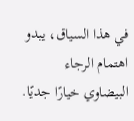في هذا السياق، يبدو اهتمام الرجاء البيضاوي خيارًا جديًا.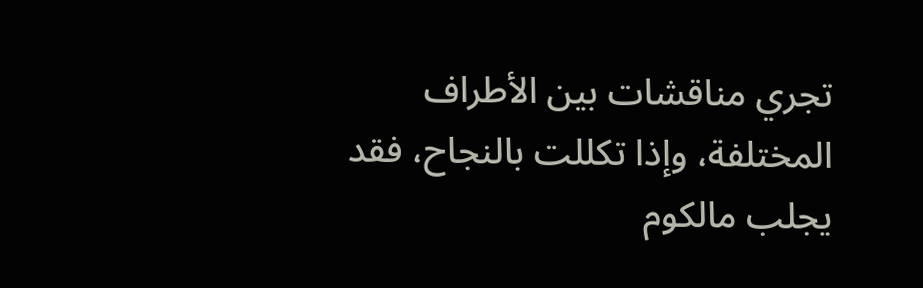تجري مناقشات بين الأطراف المختلفة، وإذا تكللت بالنجاح، فقد يجلب مالكوم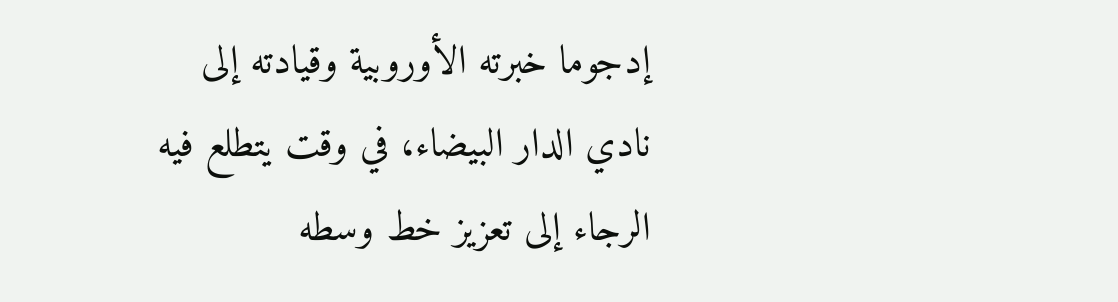إدجوما خبرته الأوروبية وقيادته إلى نادي الدار البيضاء، في وقت يتطلع فيه الرجاء إلى تعزيز خط وسطه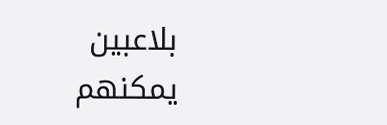بلاعبين يمكنهم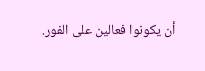أن يكونوا فعالين على الفور.